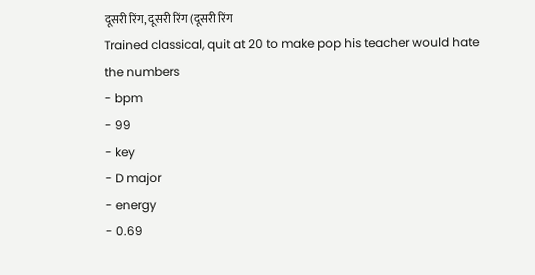दूसरी रिंग, दूसरी रिंग (दूसरी रिंग
Trained classical, quit at 20 to make pop his teacher would hate
the numbers
- bpm
- 99
- key
- D major
- energy
- 0.69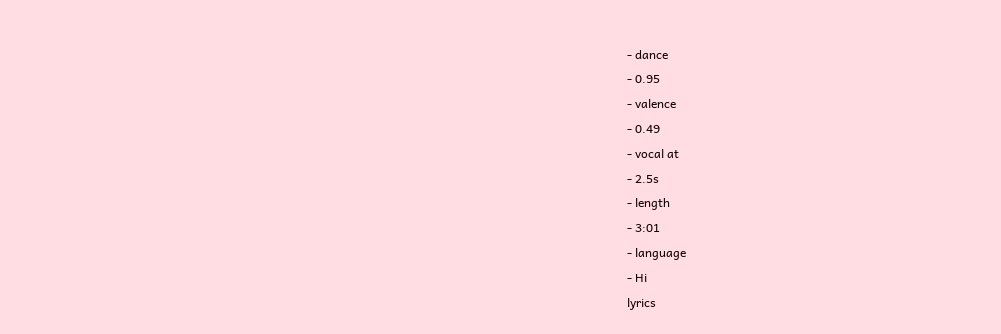- dance
- 0.95
- valence
- 0.49
- vocal at
- 2.5s
- length
- 3:01
- language
- Hi
lyrics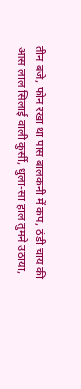तीन बजे, फोन रखा था पास बालकनी में कप, ठंडी चाय की आस लाल सिलाई वाली कुर्सी, धुला-सा हाल तुमने उठाया,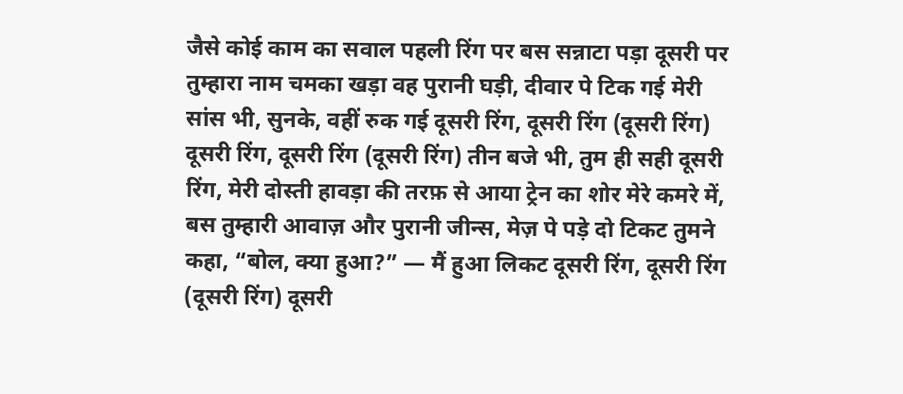जैसे कोई काम का सवाल पहली रिंग पर बस सन्नाटा पड़ा दूसरी पर तुम्हारा नाम चमका खड़ा वह पुरानी घड़ी, दीवार पे टिक गई मेरी सांस भी, सुनके, वहीं रुक गई दूसरी रिंग, दूसरी रिंग (दूसरी रिंग) दूसरी रिंग, दूसरी रिंग (दूसरी रिंग) तीन बजे भी, तुम ही सही दूसरी रिंग, मेरी दोस्ती हावड़ा की तरफ़ से आया ट्रेन का शोर मेरे कमरे में, बस तुम्हारी आवाज़ और पुरानी जीन्स, मेज़ पे पड़े दो टिकट तुमने कहा, “बोल, क्या हुआ?” — मैं हुआ लिकट दूसरी रिंग, दूसरी रिंग (दूसरी रिंग) दूसरी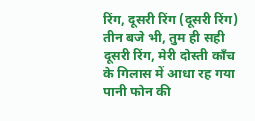रिंग, दूसरी रिंग (दूसरी रिंग) तीन बजे भी, तुम ही सही दूसरी रिंग, मेरी दोस्ती काँच के गिलास में आधा रह गया पानी फोन की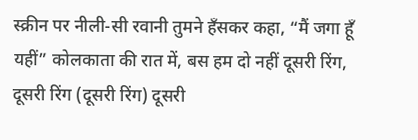स्क्रीन पर नीली-सी रवानी तुमने हँसकर कहा, “मैं जगा हूँ यहीं” कोलकाता की रात में, बस हम दो नहीं दूसरी रिंग, दूसरी रिंग (दूसरी रिंग) दूसरी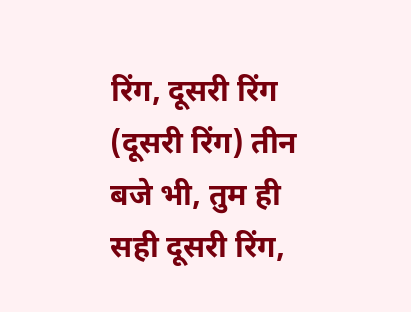रिंग, दूसरी रिंग (दूसरी रिंग) तीन बजे भी, तुम ही सही दूसरी रिंग,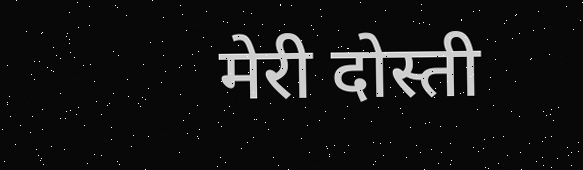मेरी दोस्ती